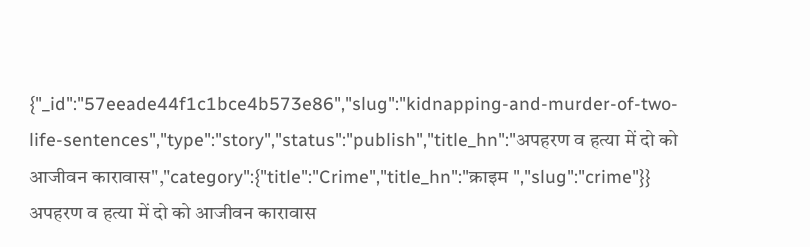{"_id":"57eeade44f1c1bce4b573e86","slug":"kidnapping-and-murder-of-two-life-sentences","type":"story","status":"publish","title_hn":"अपहरण व हत्या में दो को आजीवन कारावास","category":{"title":"Crime","title_hn":"क्राइम ","slug":"crime"}}
अपहरण व हत्या में दो को आजीवन कारावास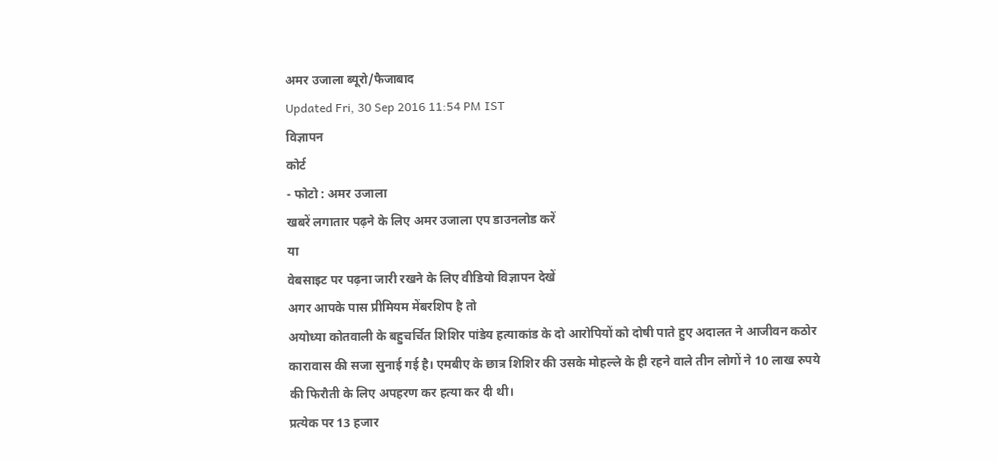अमर उजाला ब्यूरो/फैजाबाद
Updated Fri, 30 Sep 2016 11:54 PM IST
विज्ञापन
कोर्ट
- फोटो : अमर उजाला
खबरें लगातार पढ़ने के लिए अमर उजाला एप डाउनलोड करें
या
वेबसाइट पर पढ़ना जारी रखने के लिए वीडियो विज्ञापन देखें
अगर आपके पास प्रीमियम मेंबरशिप है तो
अयोध्या कोतवाली के बहुचर्चित शिशिर पांडेय हत्याकांड के दो आरोपियों को दोषी पाते हुए अदालत ने आजीवन कठोर कारावास की सजा सुनाई गई है। एमबीए के छात्र शिशिर की उसके मोहल्ले के ही रहने वाले तीन लोगों ने 10 लाख रुपये की फिरौती के लिए अपहरण कर हत्या कर दी थी।
प्रत्येक पर 13 हजार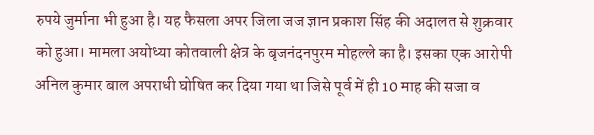रुपये जुर्माना भी हुआ है। यह फैसला अपर जिला जज ज्ञान प्रकाश सिंह की अदालत से शुक्रवार को हुआ। मामला अयोध्या कोतवाली क्षेत्र के बृजनंदनपुरम मोहल्ले का है। इसका एक आरोपी अनिल कुमार बाल अपराधी घोषित कर दिया गया था जिसे पूर्व में ही 10 माह की सजा व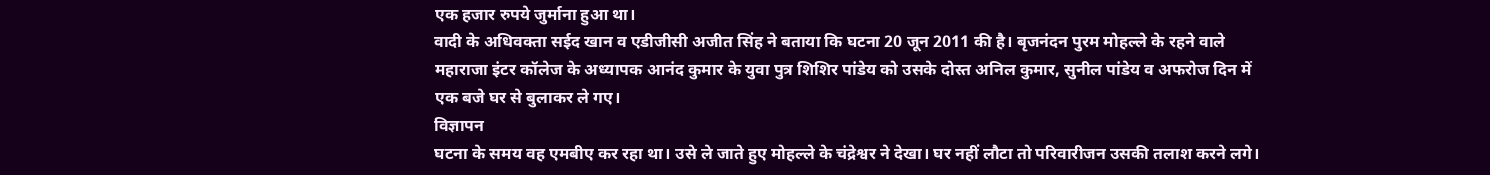एक हजार रुपये जुर्माना हुआ था।
वादी के अधिवक्ता सईद खान व एडीजीसी अजीत सिंह ने बताया कि घटना 20 जून 2011 की है। बृजनंदन पुरम मोहल्ले के रहने वाले महाराजा इंटर कॉलेज के अध्यापक आनंद कुमार के युवा पुत्र शिशिर पांडेय को उसके दोस्त अनिल कुमार, सुनील पांडेय व अफरोज दिन में एक बजे घर से बुलाकर ले गए।
विज्ञापन
घटना के समय वह एमबीए कर रहा था। उसे ले जाते हुए मोहल्ले के चंद्रेश्वर ने देखा। घर नहीं लौटा तो परिवारीजन उसकी तलाश करने लगे।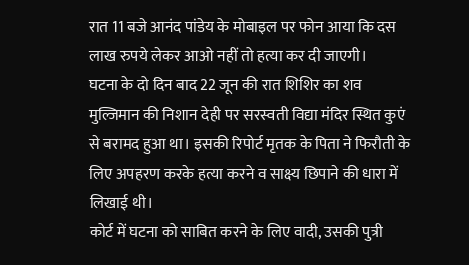रात 11 बजे आनंद पांडेय के मोबाइल पर फोन आया कि दस लाख रुपये लेकर आओ नहीं तो हत्या कर दी जाएगी।
घटना के दो दिन बाद 22 जून की रात शिशिर का शव मुल्जिमान की निशान देही पर सरस्वती विद्या मंदिर स्थित कुएं से बरामद हुआ था। इसकी रिपोर्ट मृतक के पिता ने फिरौती के लिए अपहरण करके हत्या करने व साक्ष्य छिपाने की धारा में लिखाई थी।
कोर्ट में घटना को साबित करने के लिए वादी, उसकी पुत्री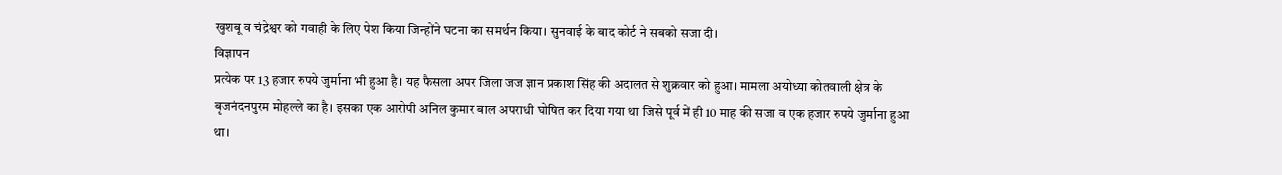खुशबू व चंद्रेश्वर को गवाही के लिए पेश किया जिन्होंने घटना का समर्थन किया। सुनवाई के बाद कोर्ट ने सबको सजा दी।
विज्ञापन
प्रत्येक पर 13 हजार रुपये जुर्माना भी हुआ है। यह फैसला अपर जिला जज ज्ञान प्रकाश सिंह की अदालत से शुक्रवार को हुआ। मामला अयोध्या कोतवाली क्षेत्र के बृजनंदनपुरम मोहल्ले का है। इसका एक आरोपी अनिल कुमार बाल अपराधी घोषित कर दिया गया था जिसे पूर्व में ही 10 माह की सजा व एक हजार रुपये जुर्माना हुआ था।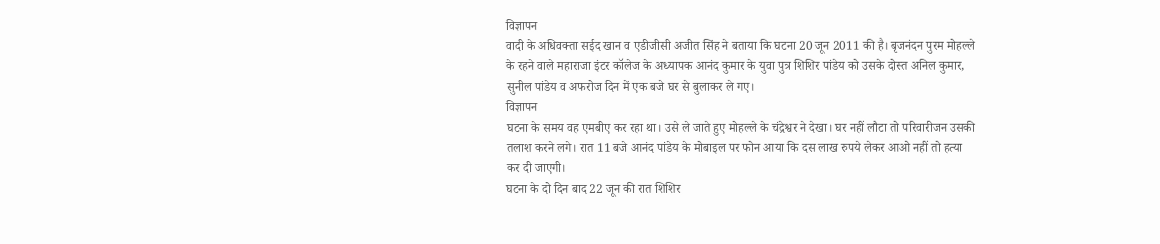विज्ञापन
वादी के अधिवक्ता सईद खान व एडीजीसी अजीत सिंह ने बताया कि घटना 20 जून 2011 की है। बृजनंदन पुरम मोहल्ले के रहने वाले महाराजा इंटर कॉलेज के अध्यापक आनंद कुमार के युवा पुत्र शिशिर पांडेय को उसके दोस्त अनिल कुमार, सुनील पांडेय व अफरोज दिन में एक बजे घर से बुलाकर ले गए।
विज्ञापन
घटना के समय वह एमबीए कर रहा था। उसे ले जाते हुए मोहल्ले के चंद्रेश्वर ने देखा। घर नहीं लौटा तो परिवारीजन उसकी तलाश करने लगे। रात 11 बजे आनंद पांडेय के मोबाइल पर फोन आया कि दस लाख रुपये लेकर आओ नहीं तो हत्या कर दी जाएगी।
घटना के दो दिन बाद 22 जून की रात शिशिर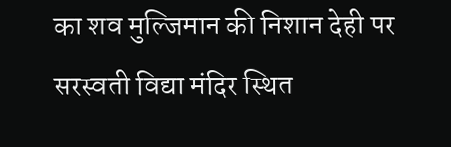का शव मुल्जिमान की निशान देही पर सरस्वती विद्या मंदिर स्थित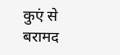कुएं से बरामद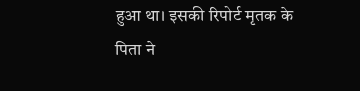हुआ था। इसकी रिपोर्ट मृतक के पिता ने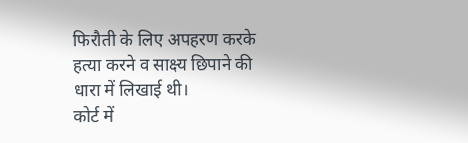फिरौती के लिए अपहरण करके हत्या करने व साक्ष्य छिपाने की धारा में लिखाई थी।
कोर्ट में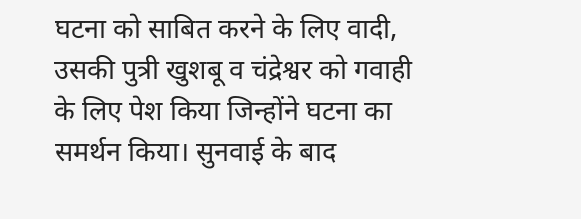घटना को साबित करने के लिए वादी, उसकी पुत्री खुशबू व चंद्रेश्वर को गवाही के लिए पेश किया जिन्होंने घटना का समर्थन किया। सुनवाई के बाद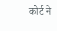कोर्ट ने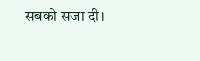सबको सजा दी।